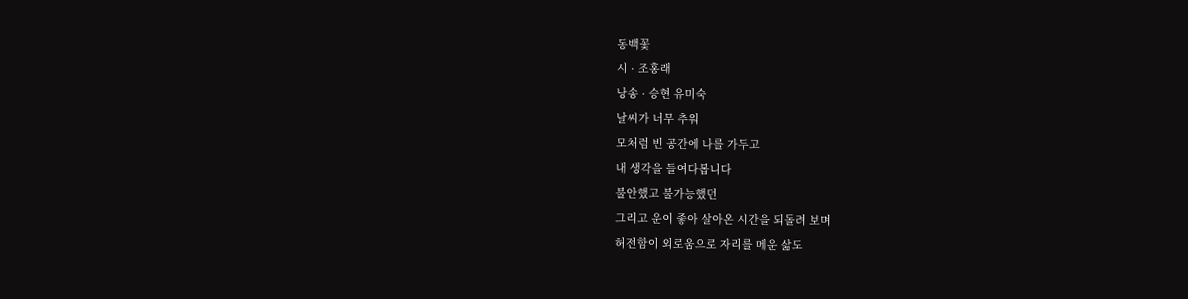동백꽃
시 · 조홍래
낭송 · 승현 유미숙
날씨가 너무 추워
모처럼 빈 공간에 나를 가두고
내 생각을 들여다봅니다
불안했고 불가능했던
그리고 운이 좋아 살아온 시간을 되돌려 보며
허전함이 외로움으로 자리를 메운 삶도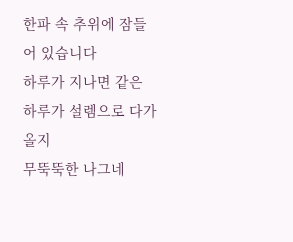한파 속 추위에 잠들어 있습니다
하루가 지나면 같은 하루가 설렘으로 다가올지
무뚝뚝한 나그네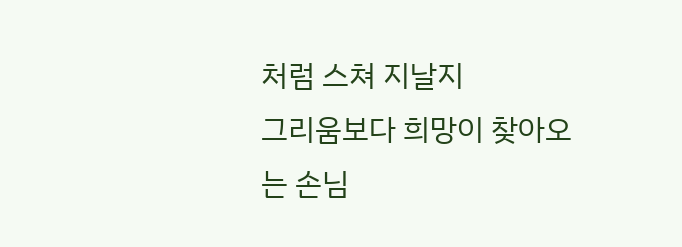처럼 스쳐 지날지
그리움보다 희망이 찾아오는 손님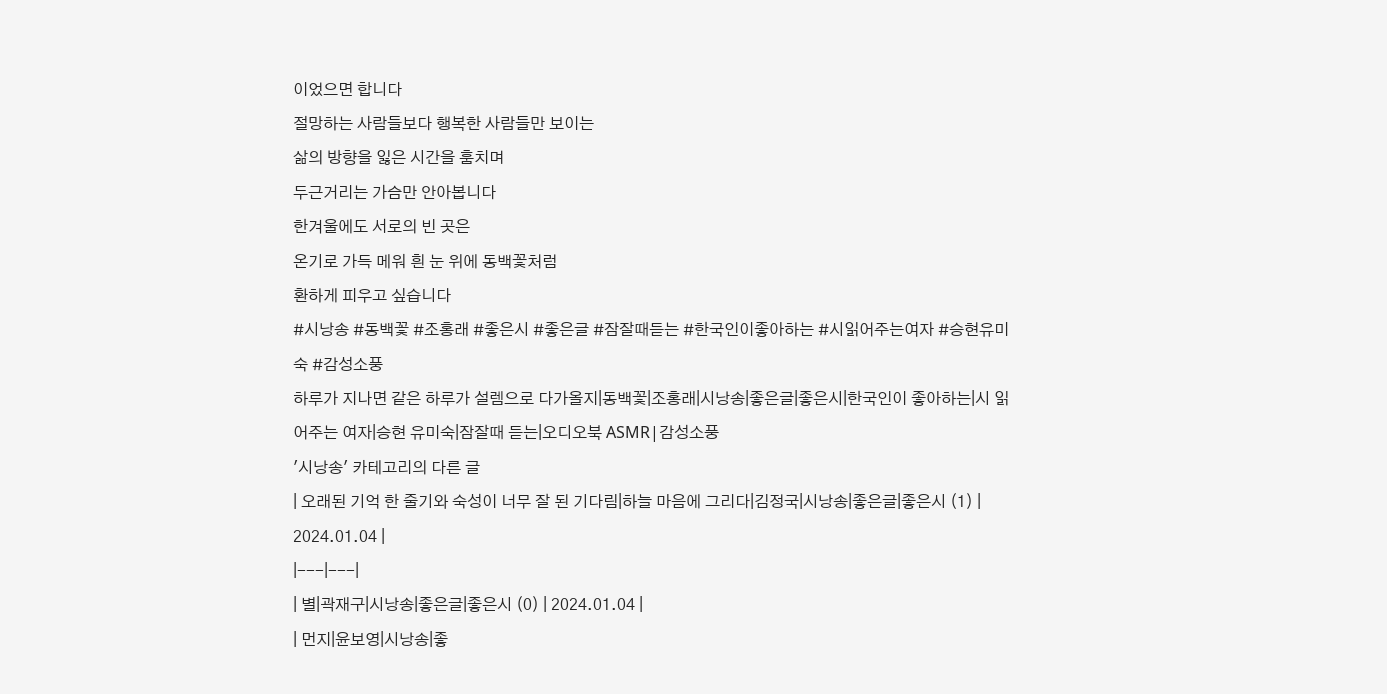이었으면 합니다
절망하는 사람들보다 행복한 사람들만 보이는
삶의 방향을 잃은 시간을 훔치며
두근거리는 가슴만 안아봅니다
한겨울에도 서로의 빈 곳은
온기로 가득 메워 흰 눈 위에 동백꽃처럼
환하게 피우고 싶습니다
#시낭송 #동백꽃 #조홍래 #좋은시 #좋은글 #잠잘때듣는 #한국인이좋아하는 #시읽어주는여자 #승현유미숙 #감성소풍
하루가 지나면 같은 하루가 설렘으로 다가올지|동백꽃|조홍래|시낭송|좋은글|좋은시|한국인이 좋아하는|시 읽어주는 여자|승현 유미숙|잠잘때 듣는|오디오북 ASMR|감성소풍
'시낭송' 카테고리의 다른 글
| 오래된 기억 한 줄기와 숙성이 너무 잘 된 기다림|하늘 마음에 그리다|김정국|시낭송|좋은글|좋은시 (1) | 2024.01.04 |
|---|---|
| 별|곽재구|시낭송|좋은글|좋은시 (0) | 2024.01.04 |
| 먼지|윤보영|시낭송|좋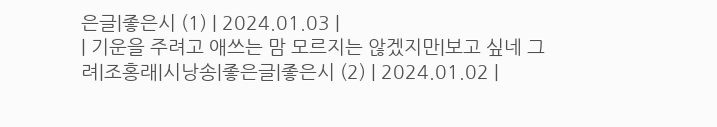은글|좋은시 (1) | 2024.01.03 |
| 기운을 주려고 애쓰는 맘 모르지는 않겠지만|보고 싶네 그려|조홍래|시낭송|좋은글|좋은시 (2) | 2024.01.02 |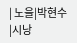| 노을|박현수|시낭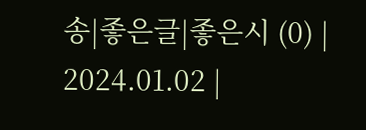송|좋은글|좋은시 (0) | 2024.01.02 |